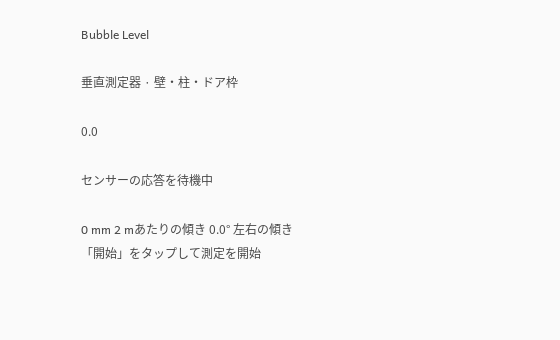Bubble Level

垂直測定器 · 壁・柱・ドア枠

0.0

センサーの応答を待機中

0 mm 2 mあたりの傾き 0.0° 左右の傾き
「開始」をタップして測定を開始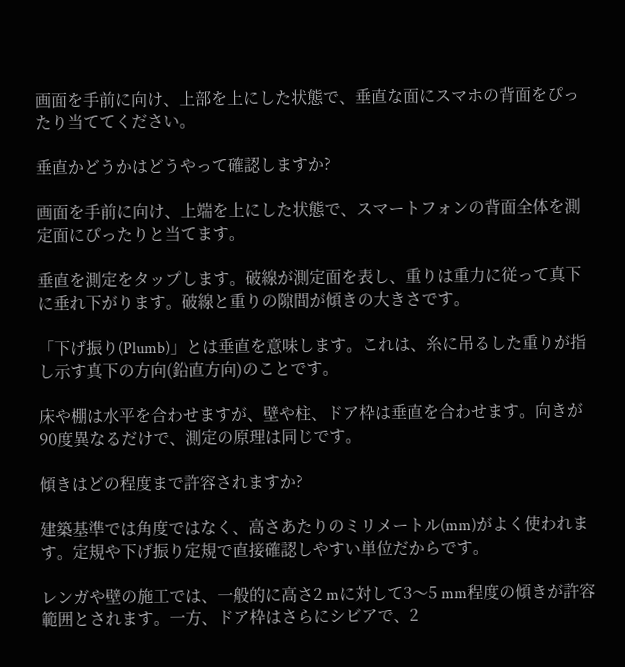画面を手前に向け、上部を上にした状態で、垂直な面にスマホの背面をぴったり当ててください。

垂直かどうかはどうやって確認しますか?

画面を手前に向け、上端を上にした状態で、スマートフォンの背面全体を測定面にぴったりと当てます。

垂直を測定をタップします。破線が測定面を表し、重りは重力に従って真下に垂れ下がります。破線と重りの隙間が傾きの大きさです。

「下げ振り(Plumb)」とは垂直を意味します。これは、糸に吊るした重りが指し示す真下の方向(鉛直方向)のことです。

床や棚は水平を合わせますが、壁や柱、ドア枠は垂直を合わせます。向きが90度異なるだけで、測定の原理は同じです。

傾きはどの程度まで許容されますか?

建築基準では角度ではなく、高さあたりのミリメートル(mm)がよく使われます。定規や下げ振り定規で直接確認しやすい単位だからです。

レンガや壁の施工では、一般的に高さ2 mに対して3〜5 mm程度の傾きが許容範囲とされます。一方、ドア枠はさらにシビアで、2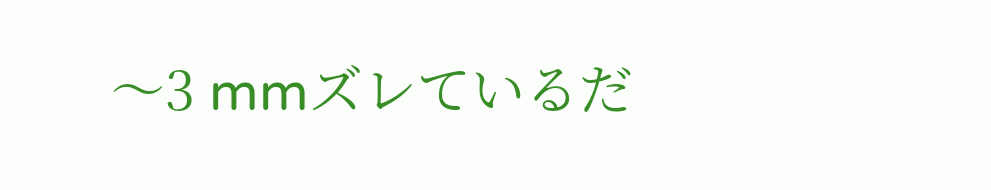〜3 mmズレているだ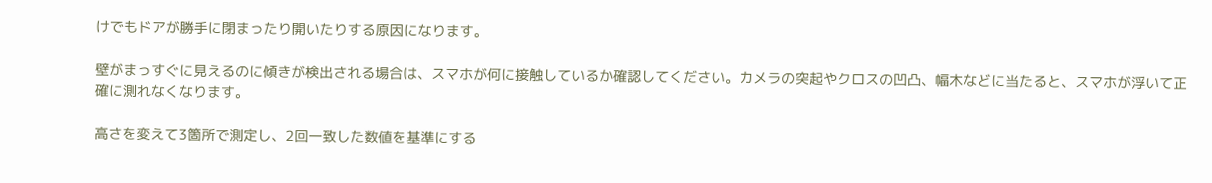けでもドアが勝手に閉まったり開いたりする原因になります。

壁がまっすぐに見えるのに傾きが検出される場合は、スマホが何に接触しているか確認してください。カメラの突起やクロスの凹凸、幅木などに当たると、スマホが浮いて正確に測れなくなります。

高さを変えて3箇所で測定し、2回一致した数値を基準にする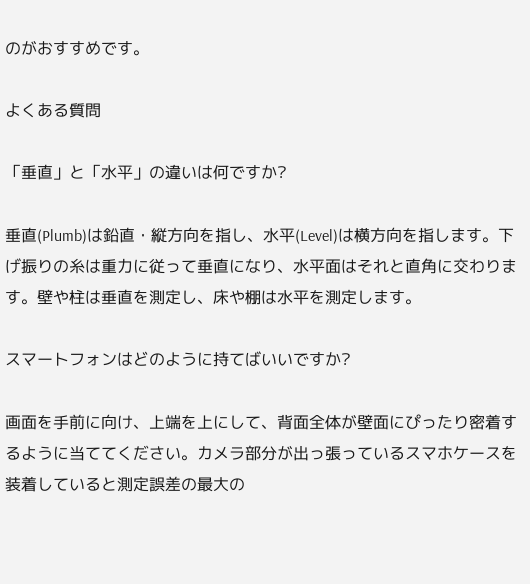のがおすすめです。

よくある質問

「垂直」と「水平」の違いは何ですか?

垂直(Plumb)は鉛直・縦方向を指し、水平(Level)は横方向を指します。下げ振りの糸は重力に従って垂直になり、水平面はそれと直角に交わります。壁や柱は垂直を測定し、床や棚は水平を測定します。

スマートフォンはどのように持てばいいですか?

画面を手前に向け、上端を上にして、背面全体が壁面にぴったり密着するように当ててください。カメラ部分が出っ張っているスマホケースを装着していると測定誤差の最大の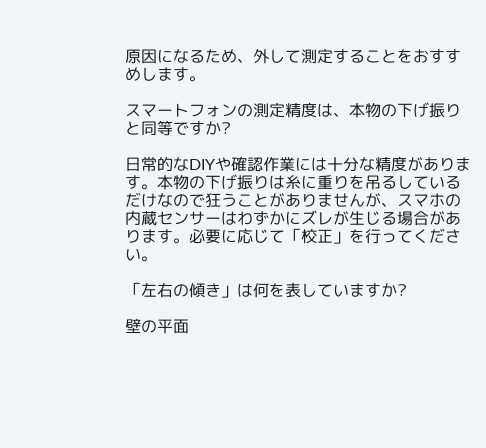原因になるため、外して測定することをおすすめします。

スマートフォンの測定精度は、本物の下げ振りと同等ですか?

日常的なDIYや確認作業には十分な精度があります。本物の下げ振りは糸に重りを吊るしているだけなので狂うことがありませんが、スマホの内蔵センサーはわずかにズレが生じる場合があります。必要に応じて「校正」を行ってください。

「左右の傾き」は何を表していますか?

壁の平面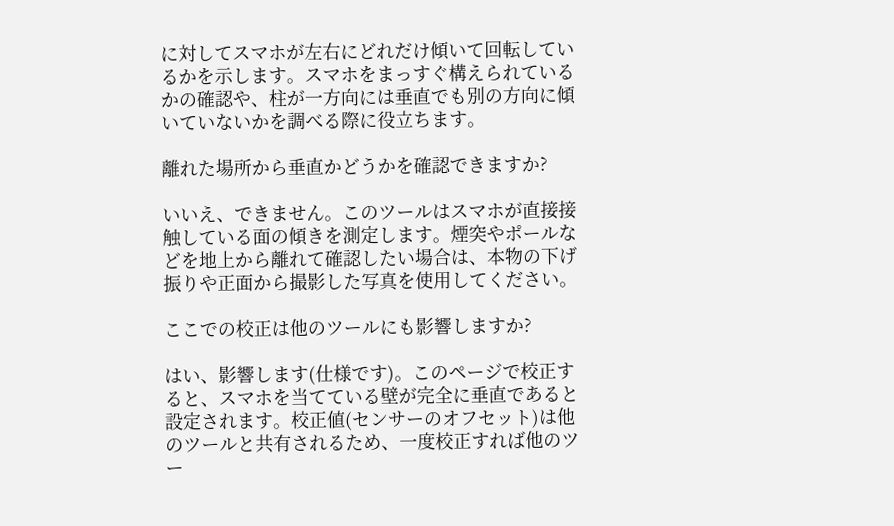に対してスマホが左右にどれだけ傾いて回転しているかを示します。スマホをまっすぐ構えられているかの確認や、柱が一方向には垂直でも別の方向に傾いていないかを調べる際に役立ちます。

離れた場所から垂直かどうかを確認できますか?

いいえ、できません。このツールはスマホが直接接触している面の傾きを測定します。煙突やポールなどを地上から離れて確認したい場合は、本物の下げ振りや正面から撮影した写真を使用してください。

ここでの校正は他のツールにも影響しますか?

はい、影響します(仕様です)。このページで校正すると、スマホを当てている壁が完全に垂直であると設定されます。校正値(センサーのオフセット)は他のツールと共有されるため、一度校正すれば他のツー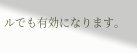ルでも有効になります。